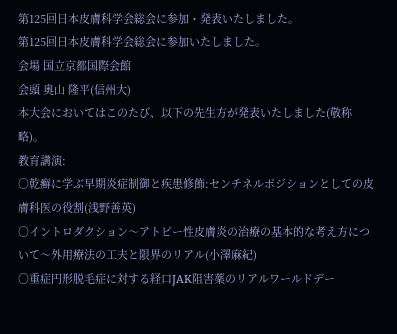第125回日本皮膚科学会総会に参加・発表いたしました。
第125回日本皮膚科学会総会に参加いたしました。
会場 国立京都国際会館
会頭 奥山 隆平(信州大)
本大会においてはこのたび、以下の先生方が発表いたしました(敬称略)。
教育講演:
○乾癬に学ぶ早期炎症制御と疾患修飾:センチネルポジションとしての皮膚科医の役割(浅野善英)
○イントロダクション〜アトピー性皮膚炎の治療の基本的な考え方について〜外用療法の工夫と限界のリアル(小澤麻紀)
○重症円形脱毛症に対する経口JAK阻害薬のリアルワールドデー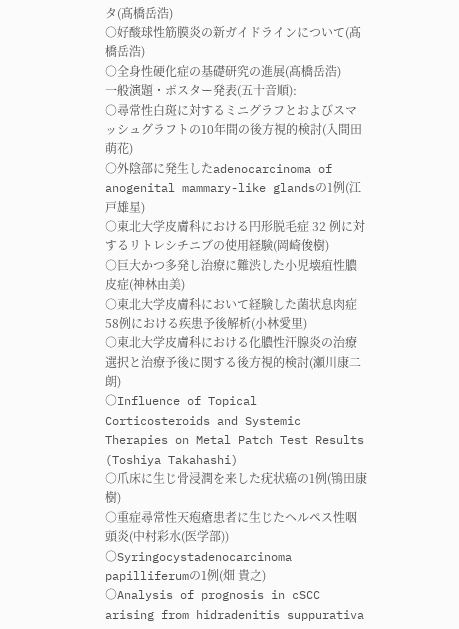タ(髙橋岳浩)
○好酸球性筋膜炎の新ガイドラインについて(髙橋岳浩)
○全身性硬化症の基礎研究の進展(髙橋岳浩)
一般演題・ポスター発表(五十音順):
○尋常性白斑に対するミニグラフとおよびスマッシュグラフトの10年間の後方視的検討(入間田萌花)
○外陰部に発生したadenocarcinoma of anogenital mammary-like glandsの1例(江戸雄星)
○東北大学皮膚科における円形脱毛症 32 例に対するリトレシチニブの使用経験(岡崎俊樹)
○巨大かつ多発し治療に難渋した小児壊疽性膿皮症(神林由美)
○東北大学皮膚科において経験した菌状息肉症58例における疾患予後解析(小林愛里)
○東北大学皮膚科における化膿性汗腺炎の治療選択と治療予後に関する後方視的検討(瀬川康二朗)
○Influence of Topical Corticosteroids and Systemic Therapies on Metal Patch Test Results (Toshiya Takahashi)
○爪床に生じ骨浸潤を来した疣状癌の1例(鴇田康樹)
○重症尋常性天疱瘡患者に生じたヘルペス性咽頭炎(中村彩水(医学部))
○Syringocystadenocarcinoma papilliferumの1例(畑 貴之)
○Analysis of prognosis in cSCC arising from hidradenitis suppurativa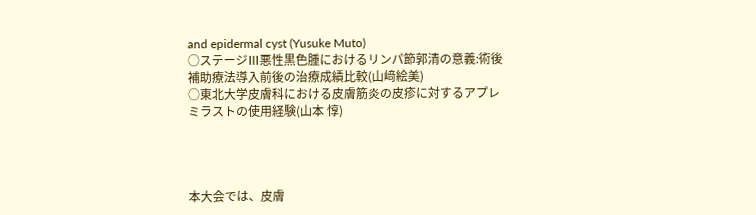and epidermal cyst (Yusuke Muto)
○ステージⅢ悪性黒色腫におけるリンパ節郭清の意義:術後補助療法導入前後の治療成績比較(山﨑絵美)
○東北大学皮膚科における皮膚筋炎の皮疹に対するアプレミラストの使用経験(山本 惇)




本大会では、皮膚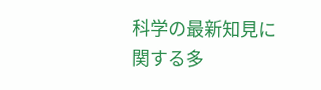科学の最新知見に関する多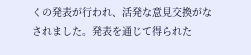くの発表が行われ、活発な意見交換がなされました。発表を通じて得られた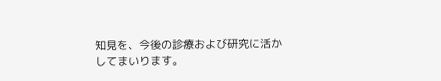知見を、今後の診療および研究に活かしてまいります。